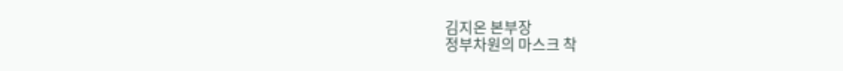김지온 본부장
정부차원의 마스크 착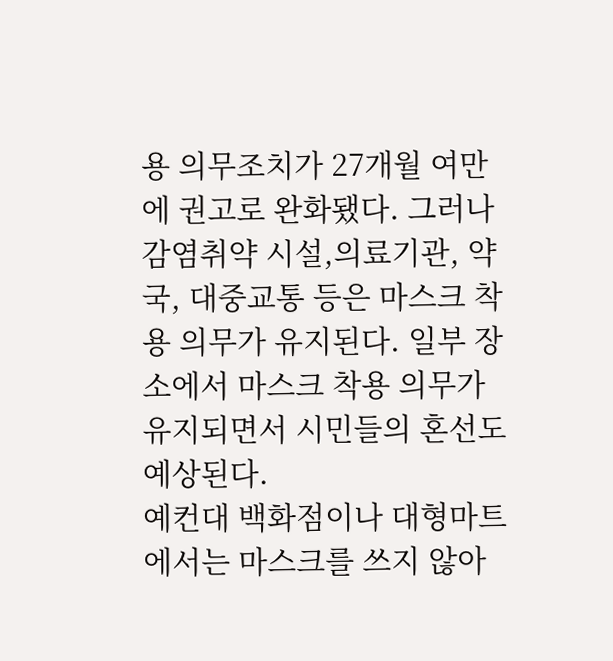용 의무조치가 27개월 여만에 권고로 완화됐다. 그러나 감염취약 시설,의료기관, 약국, 대중교통 등은 마스크 착용 의무가 유지된다. 일부 장소에서 마스크 착용 의무가 유지되면서 시민들의 혼선도 예상된다.
예컨대 백화점이나 대형마트에서는 마스크를 쓰지 않아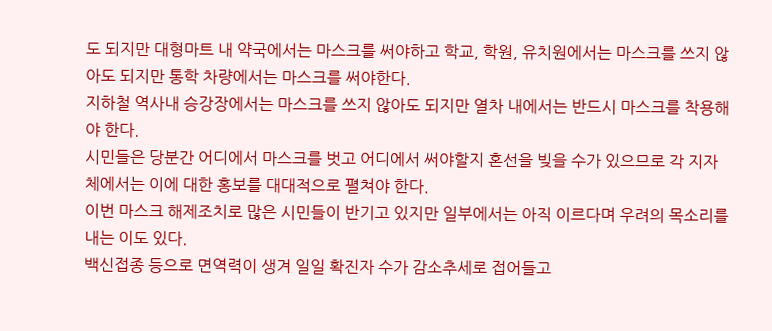도 되지만 대형마트 내 약국에서는 마스크를 써야하고 학교, 학원, 유치원에서는 마스크를 쓰지 않아도 되지만 통학 차량에서는 마스크를 써야한다.
지하철 역사내 승강장에서는 마스크를 쓰지 않아도 되지만 열차 내에서는 반드시 마스크를 착용해야 한다.
시민들은 당분간 어디에서 마스크를 벗고 어디에서 써야할지 혼선을 빚을 수가 있으므로 각 지자체에서는 이에 대한 홍보를 대대적으로 펼쳐야 한다.
이번 마스크 해제조치로 많은 시민들이 반기고 있지만 일부에서는 아직 이르다며 우려의 목소리를 내는 이도 있다.
백신접종 등으로 면역력이 생겨 일일 확진자 수가 감소추세로 접어들고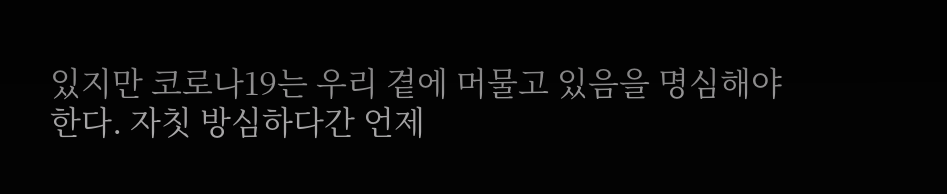있지만 코로나19는 우리 곁에 머물고 있음을 명심해야 한다. 자칫 방심하다간 언제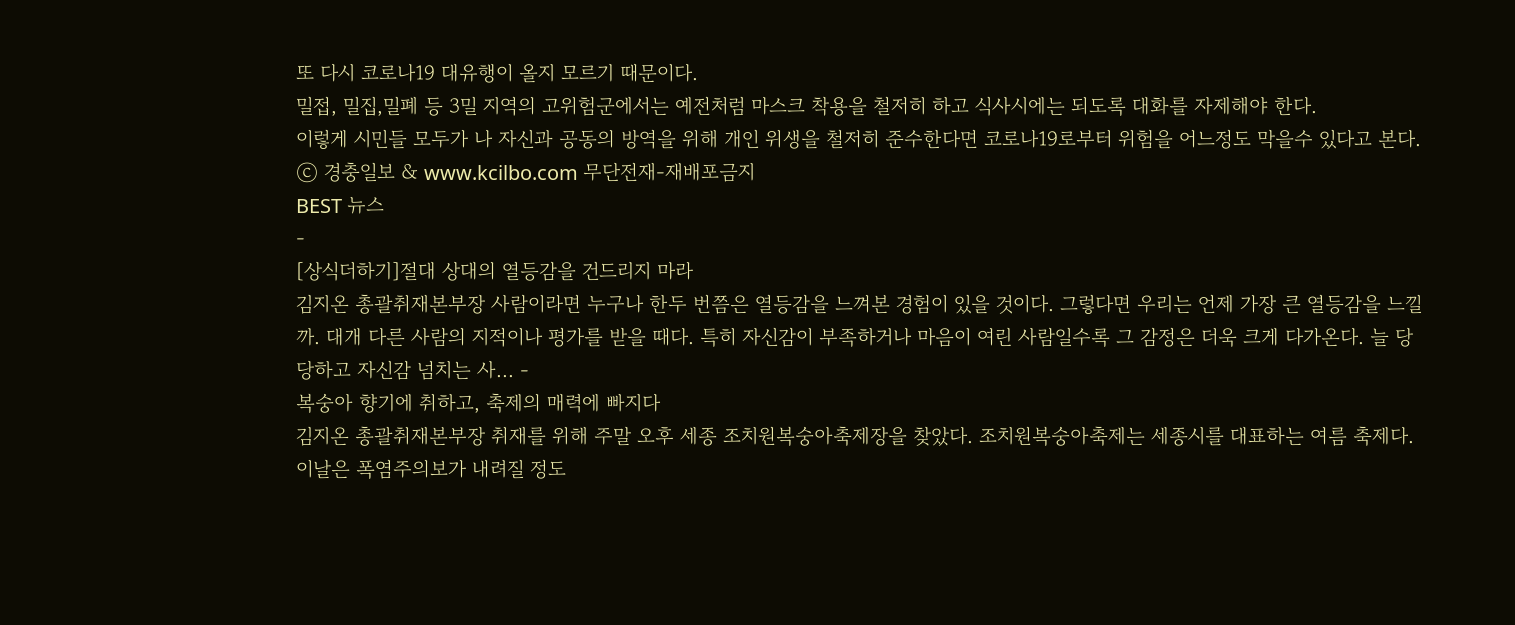또 다시 코로나19 대유행이 올지 모르기 때문이다.
밀접, 밀집,밀폐 등 3밀 지역의 고위험군에서는 예전처럼 마스크 착용을 철저히 하고 식사시에는 되도록 대화를 자제해야 한다.
이렇게 시민들 모두가 나 자신과 공동의 방역을 위해 개인 위생을 철저히 준수한다면 코로나19로부터 위험을 어느정도 막을수 있다고 본다.
ⓒ 경충일보 & www.kcilbo.com 무단전재-재배포금지
BEST 뉴스
-
[상식더하기]절대 상대의 열등감을 건드리지 마라
김지온 총괄취재본부장 사람이라면 누구나 한두 번쯤은 열등감을 느껴본 경험이 있을 것이다. 그렇다면 우리는 언제 가장 큰 열등감을 느낄까. 대개 다른 사람의 지적이나 평가를 받을 때다. 특히 자신감이 부족하거나 마음이 여린 사람일수록 그 감정은 더욱 크게 다가온다. 늘 당당하고 자신감 넘치는 사... -
복숭아 향기에 취하고, 축제의 매력에 빠지다
김지온 총괄취재본부장 취재를 위해 주말 오후 세종 조치원복숭아축제장을 찾았다. 조치원복숭아축제는 세종시를 대표하는 여름 축제다. 이날은 폭염주의보가 내려질 정도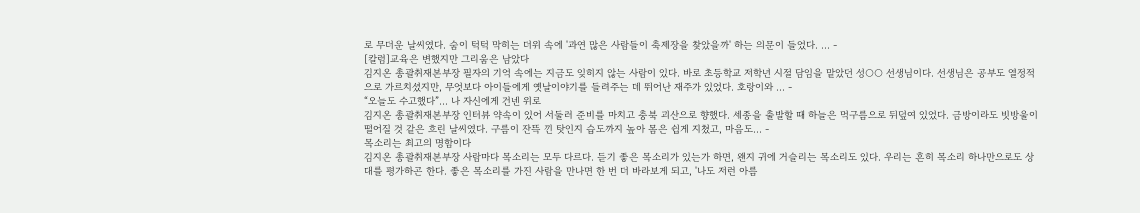로 무더운 날씨였다. 숨이 턱턱 막히는 더위 속에 '과연 많은 사람들이 축제장을 찾았을까' 하는 의문이 들었다. ... -
[칼럼]교육은 변했지만 그리움은 남았다
김지온 총괄취재본부장 필자의 기억 속에는 지금도 잊히지 않는 사람이 있다. 바로 초등학교 저학년 시절 담임을 맡았던 성○○ 선생님이다. 선생님은 공부도 열정적으로 가르치셨지만, 무엇보다 아이들에게 옛날이야기를 들려주는 데 뛰어난 재주가 있었다. 호랑이와 ... -
“오늘도 수고했다”… 나 자신에게 건넨 위로
김지온 총괄취재본부장 인터뷰 약속이 있어 서둘러 준비를 마치고 충북 괴산으로 향했다. 세종을 출발할 때 하늘은 먹구름으로 뒤덮여 있었다. 금방이라도 빗방울이 떨어질 것 같은 흐린 날씨였다. 구름이 잔뜩 낀 탓인지 습도까지 높아 몸은 쉽게 지쳤고, 마음도... -
목소리는 최고의 명함이다
김지온 총괄취재본부장 사람마다 목소리는 모두 다르다. 듣기 좋은 목소리가 있는가 하면, 왠지 귀에 거슬리는 목소리도 있다. 우리는 흔히 목소리 하나만으로도 상대를 평가하곤 한다. 좋은 목소리를 가진 사람을 만나면 한 번 더 바라보게 되고, '나도 저런 아름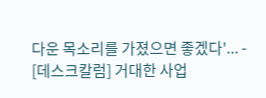다운 목소리를 가졌으면 좋겠다'... -
[데스크칼럼] 거대한 사업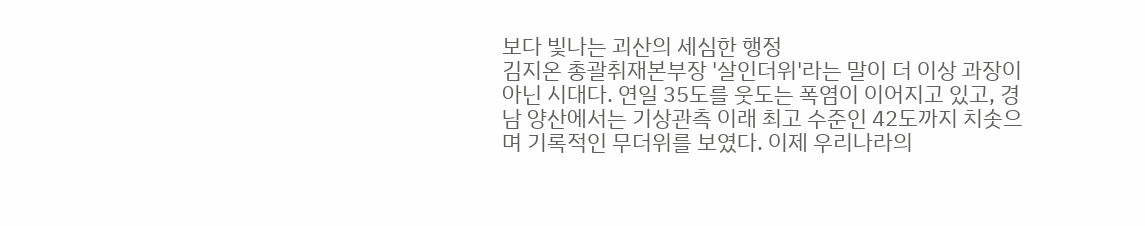보다 빛나는 괴산의 세심한 행정
김지온 총괄취재본부장 '살인더위'라는 말이 더 이상 과장이 아닌 시대다. 연일 35도를 웃도는 폭염이 이어지고 있고, 경남 양산에서는 기상관측 이래 최고 수준인 42도까지 치솟으며 기록적인 무더위를 보였다. 이제 우리나라의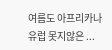여름도 아프리카나 유럽 못지않은 ...